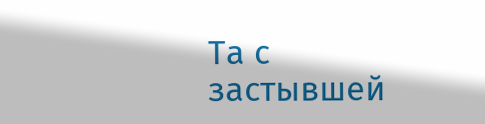Та с застывшей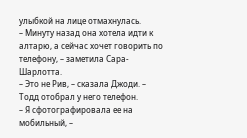улыбкой на лице отмахнулась.
– Минуту назад она хотела идти к алтарю, а сейчас хочет говорить по телефону, – заметила Сара-Шарлотта.
– Это не Рив, – сказала Джоди. – Тодд отобрал у него телефон.
– Я сфотографировала ее на мобильный, –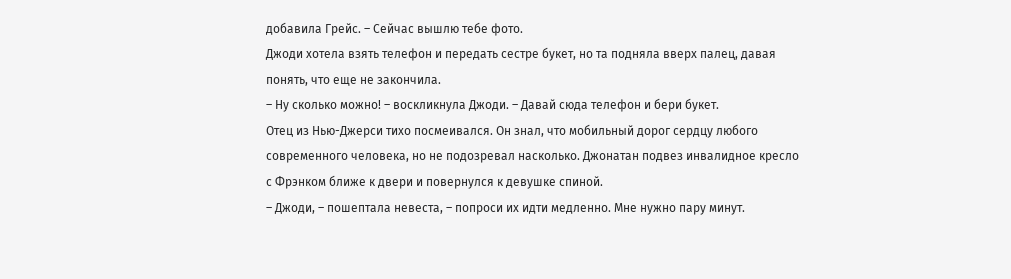добавила Грейс. – Сейчас вышлю тебе фото.
Джоди хотела взять телефон и передать сестре букет, но та подняла вверх палец, давая понять, что еще не закончила.
– Ну сколько можно! – воскликнула Джоди. – Давай сюда телефон и бери букет.
Отец из Нью-Джерси тихо посмеивался. Он знал, что мобильный дорог сердцу любого современного человека, но не подозревал насколько. Джонатан подвез инвалидное кресло с Фрэнком ближе к двери и повернулся к девушке спиной.
– Джоди, – пошептала невеста, – попроси их идти медленно. Мне нужно пару минут.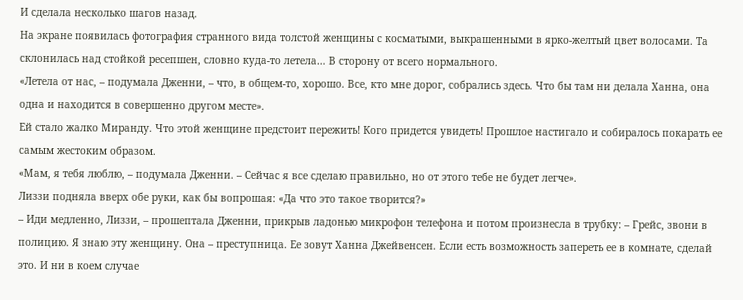И сделала несколько шагов назад.
На экране появилась фотография странного вида толстой женщины с косматыми, выкрашенными в ярко-желтый цвет волосами. Та склонилась над стойкой ресепшен, словно куда-то летела… В сторону от всего нормального.
«Летела от нас, – подумала Дженни, – что, в общем-то, хорошо. Все, кто мне дорог, собрались здесь. Что бы там ни делала Ханна, она одна и находится в совершенно другом месте».
Ей стало жалко Миранду. Что этой женщине предстоит пережить! Кого придется увидеть! Прошлое настигало и собиралось покарать ее самым жестоким образом.
«Мам, я тебя люблю, – подумала Дженни. – Сейчас я все сделаю правильно, но от этого тебе не будет легче».
Лиззи подняла вверх обе руки, как бы вопрошая: «Да что это такое творится?»
– Иди медленно, Лиззи, – прошептала Дженни, прикрыв ладонью микрофон телефона и потом произнесла в трубку: – Грейс, звони в полицию. Я знаю эту женщину. Она – преступница. Ее зовут Ханна Джейвенсен. Если есть возможность запереть ее в комнате, сделай это. И ни в коем случае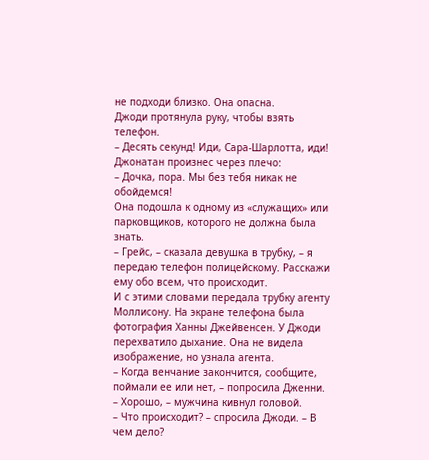не подходи близко. Она опасна.
Джоди протянула руку, чтобы взять телефон.
– Десять секунд! Иди, Сара-Шарлотта, иди!
Джонатан произнес через плечо:
– Дочка, пора. Мы без тебя никак не обойдемся!
Она подошла к одному из «служащих» или парковщиков, которого не должна была знать.
– Грейс, – сказала девушка в трубку, – я передаю телефон полицейскому. Расскажи ему обо всем, что происходит.
И с этими словами передала трубку агенту Моллисону. На экране телефона была фотография Ханны Джейвенсен. У Джоди перехватило дыхание. Она не видела изображение, но узнала агента.
– Когда венчание закончится, сообщите, поймали ее или нет, – попросила Дженни.
– Хорошо, – мужчина кивнул головой.
– Что происходит? – спросила Джоди. – В чем дело?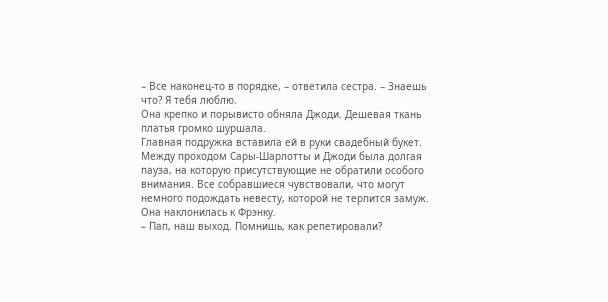– Все наконец-то в порядке, – ответила сестра. – Знаешь что? Я тебя люблю.
Она крепко и порывисто обняла Джоди. Дешевая ткань платья громко шуршала.
Главная подружка вставила ей в руки свадебный букет.
Между проходом Сары-Шарлотты и Джоди была долгая пауза, на которую присутствующие не обратили особого внимания. Все собравшиеся чувствовали, что могут немного подождать невесту, которой не терпится замуж.
Она наклонилась к Фрэнку.
– Пап, наш выход. Помнишь, как репетировали?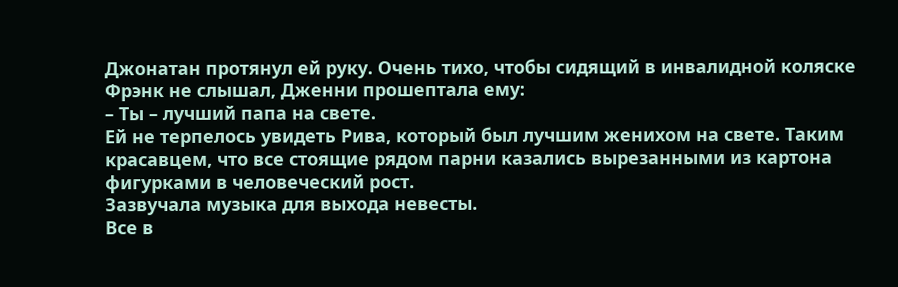Джонатан протянул ей руку. Очень тихо, чтобы сидящий в инвалидной коляске Фрэнк не слышал, Дженни прошептала ему:
– Ты – лучший папа на свете.
Ей не терпелось увидеть Рива, который был лучшим женихом на свете. Таким красавцем, что все стоящие рядом парни казались вырезанными из картона фигурками в человеческий рост.
Зазвучала музыка для выхода невесты.
Все в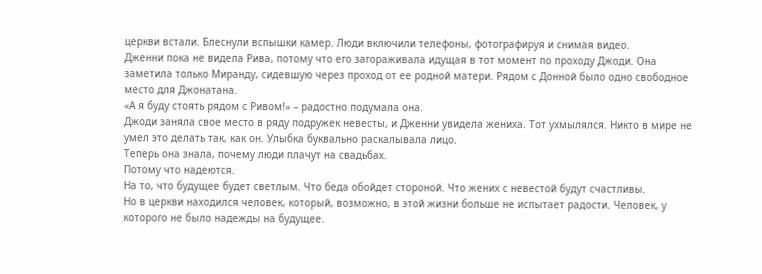церкви встали. Блеснули вспышки камер. Люди включили телефоны, фотографируя и снимая видео.
Дженни пока не видела Рива, потому что его загораживала идущая в тот момент по проходу Джоди. Она заметила только Миранду, сидевшую через проход от ее родной матери. Рядом с Донной было одно свободное место для Джонатана.
«А я буду стоять рядом с Ривом!» – радостно подумала она.
Джоди заняла свое место в ряду подружек невесты, и Дженни увидела жениха. Тот ухмылялся. Никто в мире не умел это делать так, как он. Улыбка буквально раскалывала лицо.
Теперь она знала, почему люди плачут на свадьбах.
Потому что надеются.
На то, что будущее будет светлым. Что беда обойдет стороной. Что жених с невестой будут счастливы.
Но в церкви находился человек, который, возможно, в этой жизни больше не испытает радости. Человек, у которого не было надежды на будущее.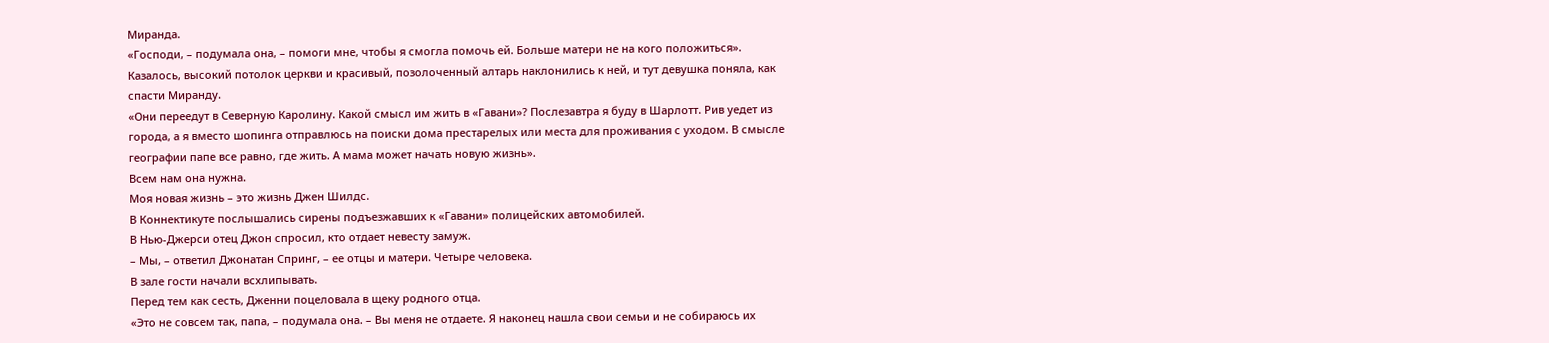Миранда.
«Господи, – подумала она, – помоги мне, чтобы я смогла помочь ей. Больше матери не на кого положиться».
Казалось, высокий потолок церкви и красивый, позолоченный алтарь наклонились к ней, и тут девушка поняла, как спасти Миранду.
«Они переедут в Северную Каролину. Какой смысл им жить в «Гавани»? Послезавтра я буду в Шарлотт. Рив уедет из города, а я вместо шопинга отправлюсь на поиски дома престарелых или места для проживания с уходом. В смысле географии папе все равно, где жить. А мама может начать новую жизнь».
Всем нам она нужна.
Моя новая жизнь – это жизнь Джен Шилдс.
В Коннектикуте послышались сирены подъезжавших к «Гавани» полицейских автомобилей.
В Нью-Джерси отец Джон спросил, кто отдает невесту замуж.
– Мы, – ответил Джонатан Спринг, – ее отцы и матери. Четыре человека.
В зале гости начали всхлипывать.
Перед тем как сесть, Дженни поцеловала в щеку родного отца.
«Это не совсем так, папа, – подумала она. – Вы меня не отдаете. Я наконец нашла свои семьи и не собираюсь их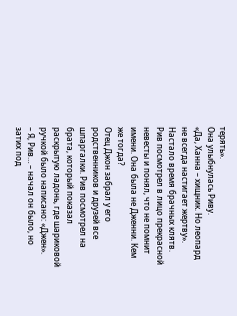терять».
Она улыбнулась Риву.
«Да, Ханна – хищник. Но леопард не всегда настигает жертву».
Настало время брачных клятв.
Рив посмотрел в лицо прекрасной невесты и понял, что не помнит имени. Она была не Дженни. Кем же тогда?
Отец Джон забрал у его родственников и друзей все шпаргалки. Рив посмотрел на брата, который показал раскрытую ладонь, где шариковой ручкой было написано: «Джен».
– Я, Рив… – начал он было, но затих под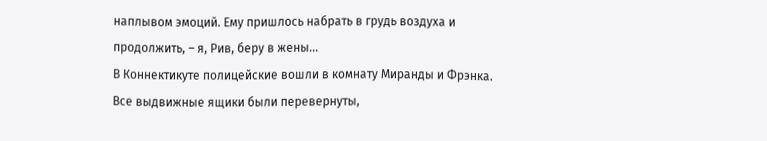наплывом эмоций. Ему пришлось набрать в грудь воздуха и продолжить, – я, Рив, беру в жены…
В Коннектикуте полицейские вошли в комнату Миранды и Фрэнка. Все выдвижные ящики были перевернуты,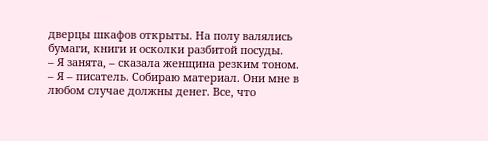дверцы шкафов открыты. На полу валялись бумаги, книги и осколки разбитой посуды.
– Я занята, – сказала женщина резким тоном. – Я – писатель. Собираю материал. Они мне в любом случае должны денег. Все, что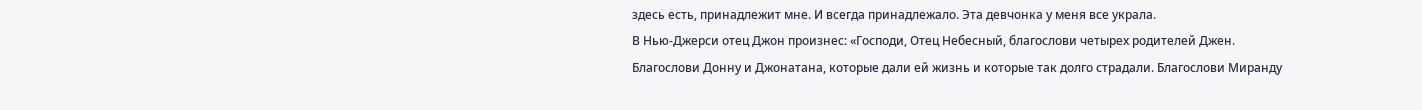здесь есть, принадлежит мне. И всегда принадлежало. Эта девчонка у меня все украла.
В Нью-Джерси отец Джон произнес: «Господи, Отец Небесный, благослови четырех родителей Джен. Благослови Донну и Джонатана, которые дали ей жизнь и которые так долго страдали. Благослови Миранду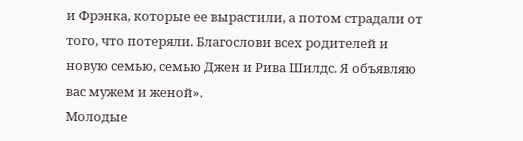и Фрэнка, которые ее вырастили, а потом страдали от того, что потеряли. Благослови всех родителей и новую семью, семью Джен и Рива Шилдс. Я объявляю вас мужем и женой».
Молодые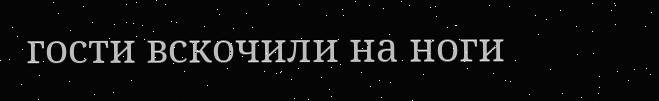гости вскочили на ноги